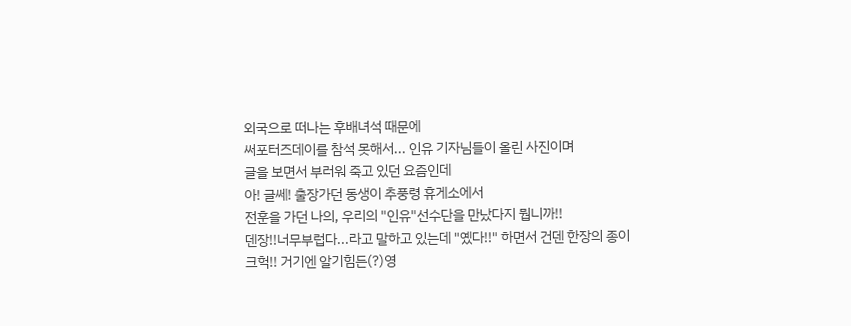외국으로 떠나는 후배녀석 때문에
써포터즈데이를 참석 못해서... 인유 기자님들이 올린 사진이며
글을 보면서 부러워 죽고 있던 요즘인데
아! 글쎄! 출장가던 동생이 추풍령 휴게소에서
전훈을 가던 나의, 우리의 "인유"선수단을 만났다지 뭡니까!!
덴장!!너무부럽다...라고 말하고 있는데 "옜다!!" 하면서 건덴 한장의 종이
크헉!! 거기엔 알기힘든(?)영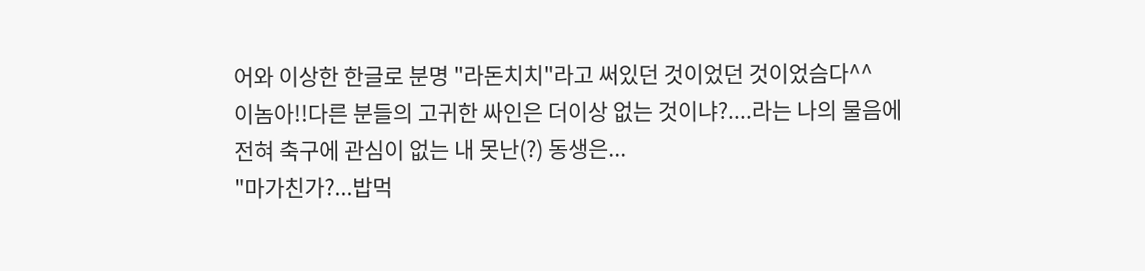어와 이상한 한글로 분명 "라돈치치"라고 써있던 것이었던 것이었슴다^^
이놈아!!다른 분들의 고귀한 싸인은 더이상 없는 것이냐?....라는 나의 물음에
전혀 축구에 관심이 없는 내 못난(?) 동생은...
"마가친가?...밥먹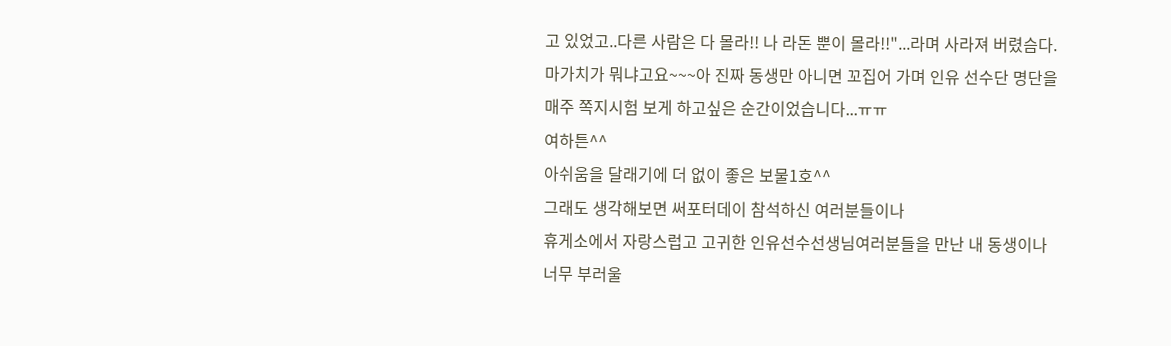고 있었고..다른 사람은 다 몰라!! 나 라돈 뿐이 몰라!!"...라며 사라져 버렸슴다.
마가치가 뭐냐고요~~~아 진짜 동생만 아니면 꼬집어 가며 인유 선수단 명단을
매주 쪽지시험 보게 하고싶은 순간이었습니다...ㅠㅠ
여하튼^^
아쉬움을 달래기에 더 없이 좋은 보물1호^^
그래도 생각해보면 써포터데이 참석하신 여러분들이나
휴게소에서 자랑스럽고 고귀한 인유선수선생님여러분들을 만난 내 동생이나
너무 부러울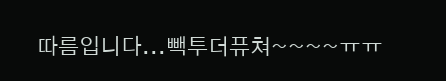따름입니다...빽투더퓨쳐~~~~ㅠㅠ